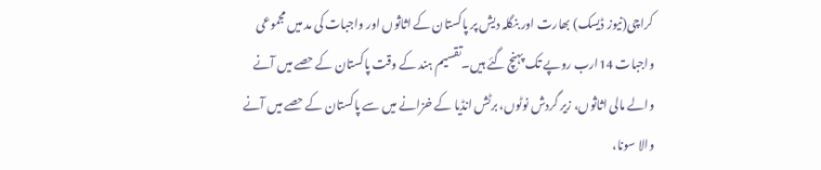کراچی(نیوز ڈیسک) بھارت اور بنگلہ دیش پر پاکستان کے اثاثوں اور واجبات کی مد میں مجموعی واجبات 14ارب روپے تک پہنچ گئے ہیں۔تقسیم ہند کے وقت پاکستان کے حصے میں آنے والے مالی اثاثوں، زیر گردش نوٹوں، برٹش انڈیا کے خزانے میں سے پاکستان کے حصے میں آنے والا سونا،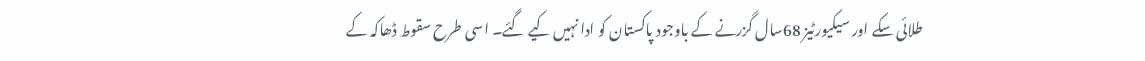طلائی سکے اور سیکیورٹیز 68سال گزرنے کے باوجود پاکستان کو ادا نہیں کیے گئے۔ اسی طرح سقوط ڈھاکہ کے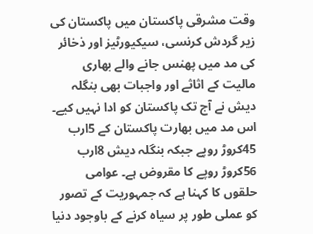وقت مشرقی پاکستان میں پاکستان کی زیر گردش کرنسی، سیکیورٹیز اور ذخائر کی مد میں پھنس جانے والے بھاری مالیت کے اثاثے اور واجبات بھی بنگلہ دیش نے آج تک پاکستان کو ادا نہیں کیے۔ اس مد میں بھارت پاکستان کے 5ارب 45کروڑ روپے جبکہ بنگلہ دیش 8ارب 56کروڑ روپے کا مقروض ہے۔ عوامی حلقوں کا کہنا ہے کہ جمہوریت کے تصور کو عملی طور پر سیاہ کرنے کے باوجود دنیا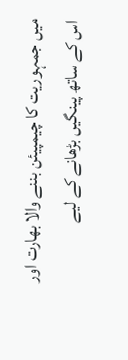میں جمہوریت کا چیمپیئن بننے والا بھارت اور اس کے ساتھ پینگیں بڑھانے کے لیے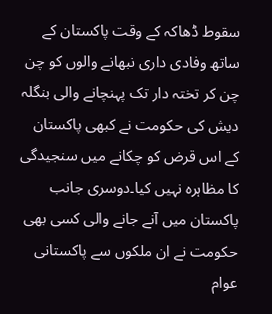سقوط ڈھاکہ کے وقت پاکستان کے ساتھ وفادی داری نبھانے والوں کو چن چن کر تختہ دار تک پہنچانے والی بنگلہ دیش کی حکومت نے کبھی پاکستان کے اس قرض کو چکانے میں سنجیدگی کا مظاہرہ نہیں کیا۔دوسری جانب پاکستان میں آنے جانے والی کسی بھی حکومت نے ان ملکوں سے پاکستانی عوام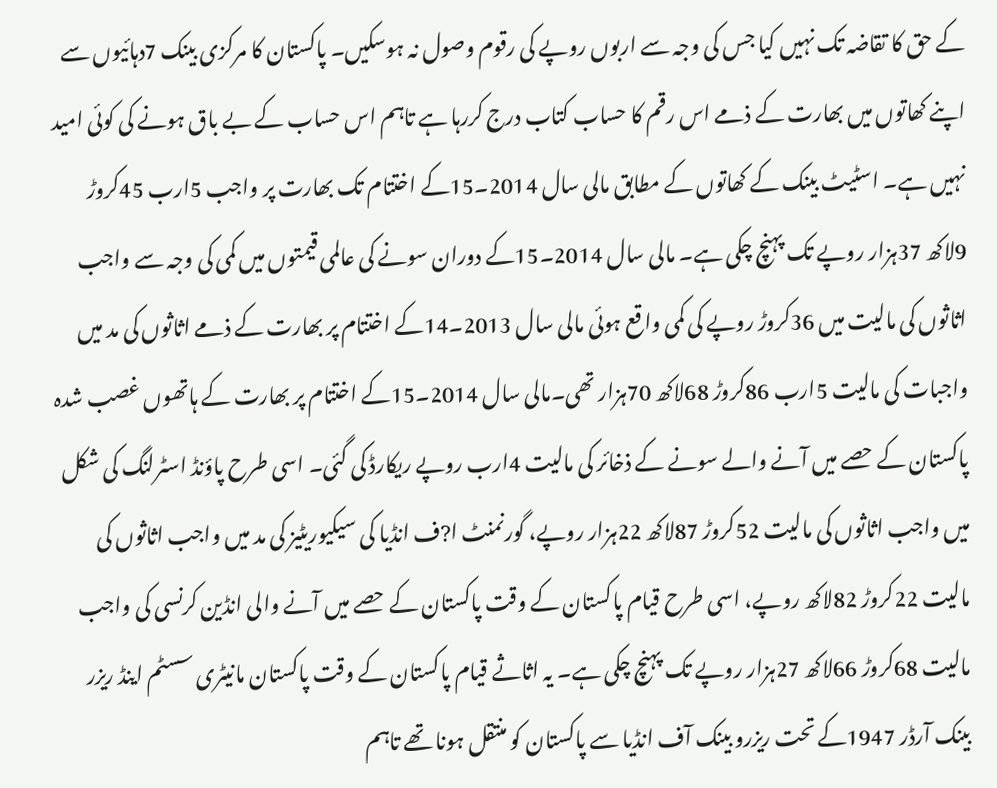کے حق کا تقاضہ تک نہیں کیا جس کی وجہ سے اربوں روپے کی رقوم وصول نہ ہوسکیں۔ پاکستان کا مرکزی بینک 7دہائیوں سے اپنے کھاتوں میں بھارت کے ذمے اس رقم کا حساب کتاب درج کررہا ہے تاہم اس حساب کے بے باق ہونے کی کوئی امید نہیں ہے۔ اسٹیٹ بینک کے کھاتوں کے مطابق مالی سال 2014۔15کے اختتام تک بھارت پر واجب 5ارب 45کروڑ 9لاکھ 37ہزار روپے تک پہنچ چکی ہے۔ مالی سال 2014۔15کے دوران سونے کی عالمی قیمتوں میں کمی کی وجہ سے واجب اثاثوں کی مالیت میں 36کروڑ روپے کی کمی واقع ہوئی مالی سال 2013۔14کے اختتام پر بھارت کے ذمے اثاثوں کی مد میں واجبات کی مالیت 5ارب 86کروڑ 68لاکھ 70ہزار تھی۔مالی سال 2014۔15کے اختتام پر بھارت کے ہاتھوں غصب شدہ پاکستان کے حصے میں آنے والے سونے کے ذخائر کی مالیت 4ارب روپے ریکارڈ کی گئی۔ اسی طرح پاؤنڈ اسٹرلنگ کی شکل میں واجب اثاثوں کی مالیت 52کروڑ 87لاکھ 22ہزار روپے، گورنمنٹ ا?ف انڈیا کی سیکیوریٹیز کی مد میں واجب اثاثوں کی مالیت 22کروڑ 82لاکھ روپے، اسی طرح قیام پاکستان کے وقت پاکستان کے حصے میں آنے والی انڈین کرنسی کی واجب مالیت 68کروڑ 66لاکھ 27ہزار روپے تک پہنچ چکی ہے۔ یہ اثاثے قیام پاکستان کے وقت پاکستان مانیٹری سسٹم اینڈ ریزر بینک آرڈر 1947کے تحت ریزرو بینک آف انڈیا سے پاکستان کو منتقل ہونا تھے تاہم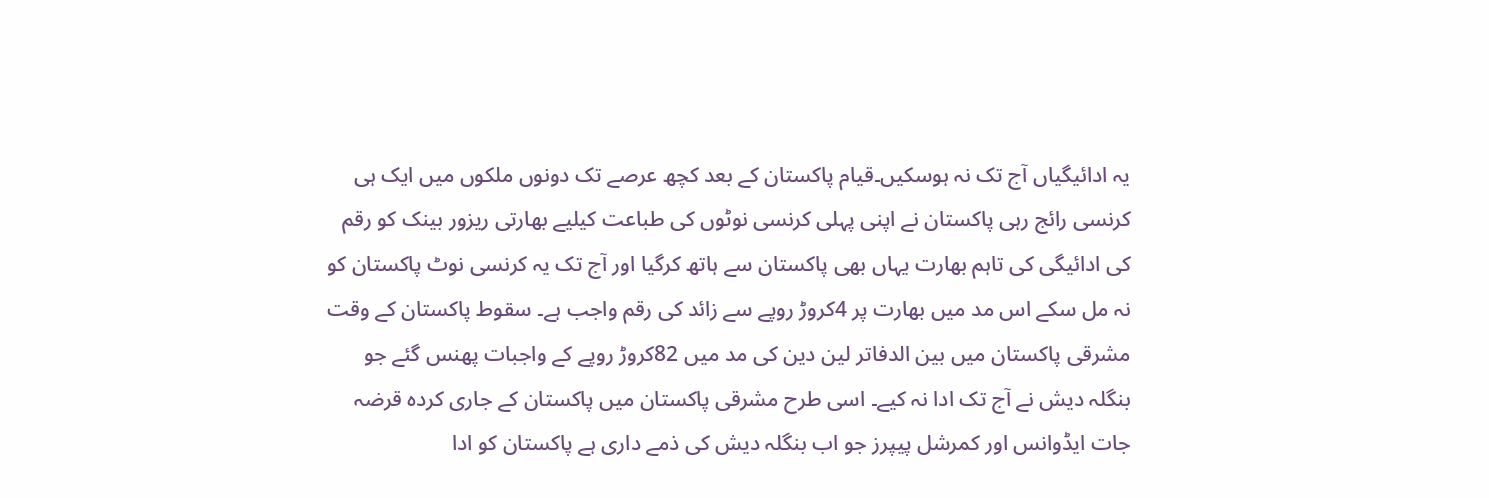یہ ادائیگیاں آج تک نہ ہوسکیں۔قیام پاکستان کے بعد کچھ عرصے تک دونوں ملکوں میں ایک ہی کرنسی رائج رہی پاکستان نے اپنی پہلی کرنسی نوٹوں کی طباعت کیلیے بھارتی ریزور بینک کو رقم کی ادائیگی کی تاہم بھارت یہاں بھی پاکستان سے ہاتھ کرگیا اور آج تک یہ کرنسی نوٹ پاکستان کو نہ مل سکے اس مد میں بھارت پر 4کروڑ روپے سے زائد کی رقم واجب ہے۔ سقوط پاکستان کے وقت مشرقی پاکستان میں بین الدفاتر لین دین کی مد میں 82کروڑ روپے کے واجبات پھنس گئے جو بنگلہ دیش نے آج تک ادا نہ کیے۔ اسی طرح مشرقی پاکستان میں پاکستان کے جاری کردہ قرضہ جات ایڈوانس اور کمرشل پیپرز جو اب بنگلہ دیش کی ذمے داری ہے پاکستان کو ادا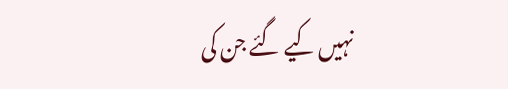نہیں کیے گئے جن کی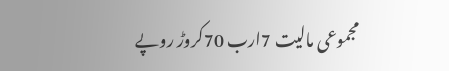مجموعی مالیت 7ارب 70کروڑ روپے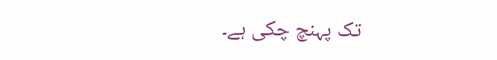تک پہنچ چکی ہے۔